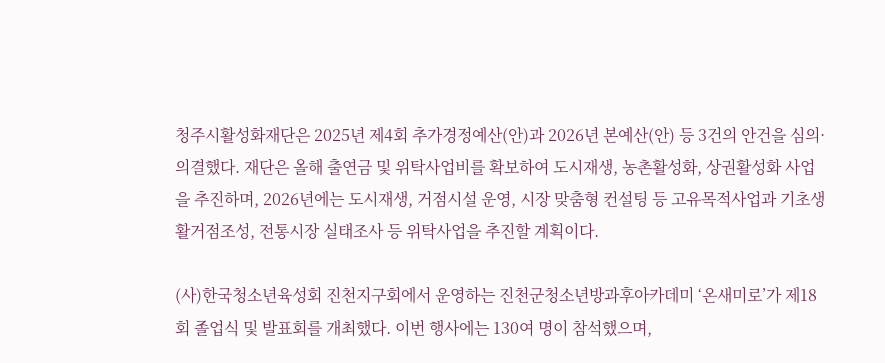청주시활성화재단은 2025년 제4회 추가경정예산(안)과 2026년 본예산(안) 등 3건의 안건을 심의·의결했다. 재단은 올해 출연금 및 위탁사업비를 확보하여 도시재생, 농촌활성화, 상권활성화 사업을 추진하며, 2026년에는 도시재생, 거점시설 운영, 시장 맞춤형 컨설팅 등 고유목적사업과 기초생활거점조성, 전통시장 실태조사 등 위탁사업을 추진할 계획이다.

(사)한국청소년육성회 진천지구회에서 운영하는 진천군청소년방과후아카데미 ‘온새미로’가 제18회 졸업식 및 발표회를 개최했다. 이번 행사에는 130여 명이 참석했으며,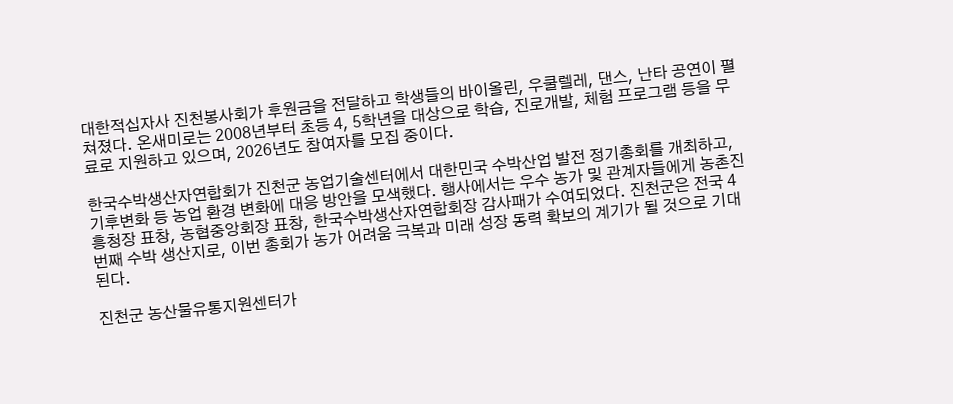대한적십자사 진천봉사회가 후원금을 전달하고 학생들의 바이올린, 우쿨렐레, 댄스, 난타 공연이 펼쳐졌다. 온새미로는 2008년부터 초등 4, 5학년을 대상으로 학습, 진로개발, 체험 프로그램 등을 무료로 지원하고 있으며, 2026년도 참여자를 모집 중이다.

한국수박생산자연합회가 진천군 농업기술센터에서 대한민국 수박산업 발전 정기총회를 개최하고, 기후변화 등 농업 환경 변화에 대응 방안을 모색했다. 행사에서는 우수 농가 및 관계자들에게 농촌진흥청장 표창, 농협중앙회장 표창, 한국수박생산자연합회장 감사패가 수여되었다. 진천군은 전국 4번째 수박 생산지로, 이번 총회가 농가 어려움 극복과 미래 성장 동력 확보의 계기가 될 것으로 기대된다.

진천군 농산물유통지원센터가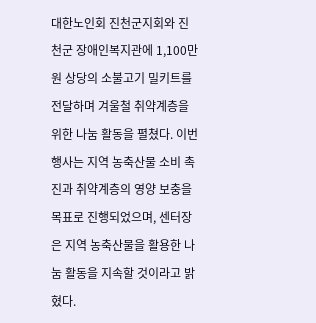대한노인회 진천군지회와 진천군 장애인복지관에 1,100만 원 상당의 소불고기 밀키트를 전달하며 겨울철 취약계층을 위한 나눔 활동을 펼쳤다. 이번 행사는 지역 농축산물 소비 촉진과 취약계층의 영양 보충을 목표로 진행되었으며, 센터장은 지역 농축산물을 활용한 나눔 활동을 지속할 것이라고 밝혔다.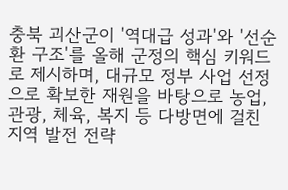충북 괴산군이 '역대급 성과'와 '선순환 구조'를 올해 군정의 핵심 키워드로 제시하며, 대규모 정부 사업 선정으로 확보한 재원을 바탕으로 농업, 관광, 체육, 복지 등 다방면에 걸친 지역 발전 전략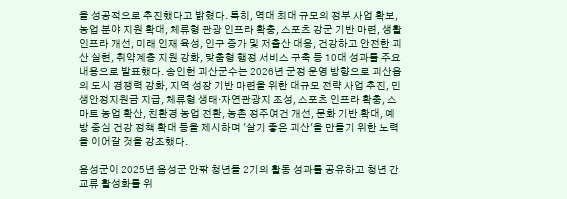을 성공적으로 추진했다고 밝혔다. 특히, 역대 최대 규모의 정부 사업 확보, 농업 분야 지원 확대, 체류형 관광 인프라 확충, 스포츠 강군 기반 마련, 생활 인프라 개선, 미래 인재 육성, 인구 증가 및 저출산 대응, 건강하고 안전한 괴산 실현, 취약계층 지원 강화, 맞춤형 행정 서비스 구축 등 10대 성과를 주요 내용으로 발표했다. 송인헌 괴산군수는 2026년 군정 운영 방향으로 괴산읍의 도시 경쟁력 강화, 지역 성장 기반 마련을 위한 대규모 전략 사업 추진, 민생안정지원금 지급, 체류형 생태·자연관광지 조성, 스포츠 인프라 확충, 스마트 농업 확산, 친환경 농업 전환, 농촌 정주여건 개선, 문화 기반 확대, 예방 중심 건강 정책 확대 등을 제시하며 '살기 좋은 괴산'을 만들기 위한 노력을 이어갈 것을 강조했다.

음성군이 2025년 음성군 안팎 청년들 2기의 활동 성과를 공유하고 청년 간 교류 활성화를 위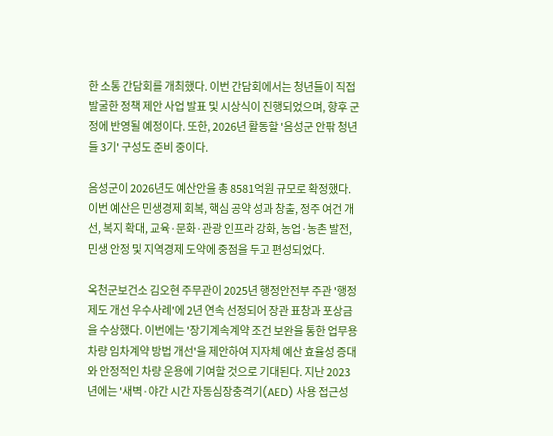한 소통 간담회를 개최했다. 이번 간담회에서는 청년들이 직접 발굴한 정책 제안 사업 발표 및 시상식이 진행되었으며, 향후 군정에 반영될 예정이다. 또한, 2026년 활동할 '음성군 안팎 청년들 3기' 구성도 준비 중이다.

음성군이 2026년도 예산안을 총 8581억원 규모로 확정했다. 이번 예산은 민생경제 회복, 핵심 공약 성과 창출, 정주 여건 개선, 복지 확대, 교육·문화·관광 인프라 강화, 농업·농촌 발전, 민생 안정 및 지역경제 도약에 중점을 두고 편성되었다.

옥천군보건소 김오현 주무관이 2025년 행정안전부 주관 '행정제도 개선 우수사례'에 2년 연속 선정되어 장관 표창과 포상금을 수상했다. 이번에는 '장기계속계약 조건 보완을 통한 업무용 차량 임차계약 방법 개선'을 제안하여 지자체 예산 효율성 증대와 안정적인 차량 운용에 기여할 것으로 기대된다. 지난 2023년에는 '새벽·야간 시간 자동심장충격기(AED) 사용 접근성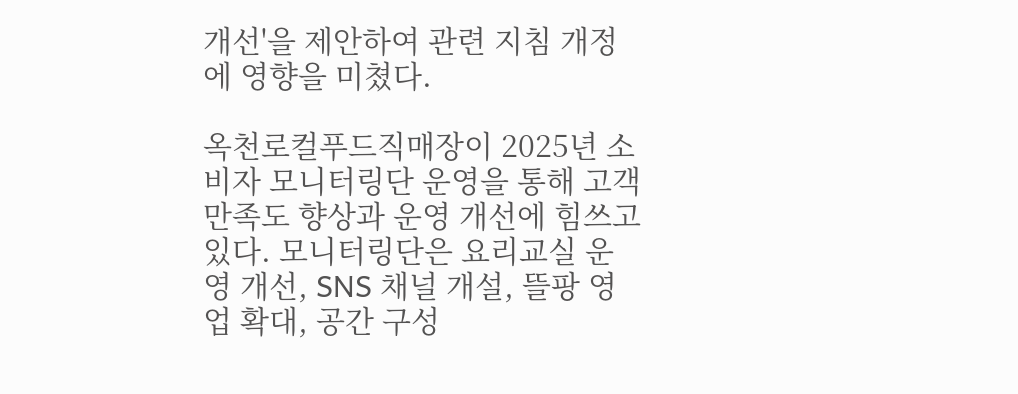개선'을 제안하여 관련 지침 개정에 영향을 미쳤다.

옥천로컬푸드직매장이 2025년 소비자 모니터링단 운영을 통해 고객 만족도 향상과 운영 개선에 힘쓰고 있다. 모니터링단은 요리교실 운영 개선, SNS 채널 개설, 뜰팡 영업 확대, 공간 구성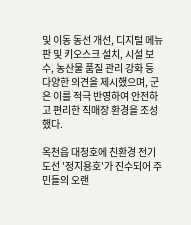및 이동 동선 개선, 디지털 메뉴판 및 키오스크 설치, 시설 보수, 농산물 품질 관리 강화 등 다양한 의견을 제시했으며, 군은 이를 적극 반영하여 안전하고 편리한 직매장 환경을 조성했다.

옥천읍 대청호에 친환경 전기 도선 '정지용호'가 진수되어 주민들의 오랜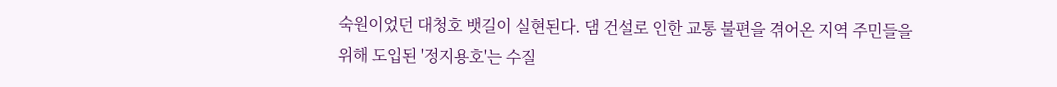숙원이었던 대청호 뱃길이 실현된다. 댐 건설로 인한 교통 불편을 겪어온 지역 주민들을 위해 도입된 '정지용호'는 수질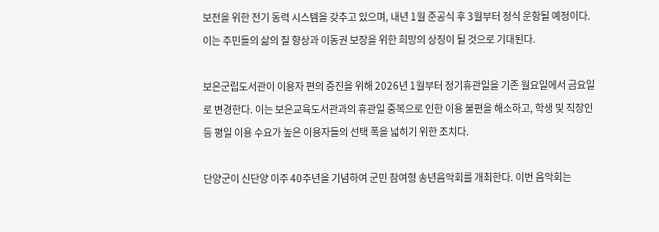보전을 위한 전기 동력 시스템을 갖추고 있으며, 내년 1월 준공식 후 3월부터 정식 운항될 예정이다. 이는 주민들의 삶의 질 향상과 이동권 보장을 위한 희망의 상징이 될 것으로 기대된다.

보은군립도서관이 이용자 편의 증진을 위해 2026년 1월부터 정기휴관일을 기존 월요일에서 금요일로 변경한다. 이는 보은교육도서관과의 휴관일 중복으로 인한 이용 불편을 해소하고, 학생 및 직장인 등 평일 이용 수요가 높은 이용자들의 선택 폭을 넓히기 위한 조치다.

단양군이 신단양 이주 40주년을 기념하여 군민 참여형 송년음악회를 개최한다. 이번 음악회는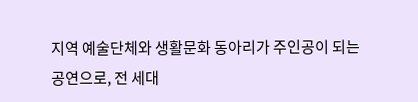지역 예술단체와 생활문화 동아리가 주인공이 되는 공연으로, 전 세대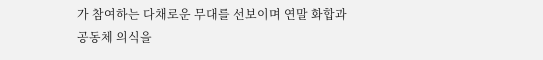가 참여하는 다채로운 무대를 선보이며 연말 화합과 공동체 의식을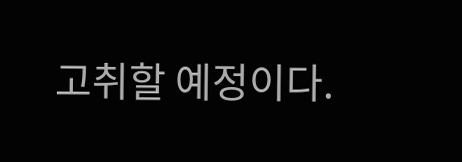고취할 예정이다.